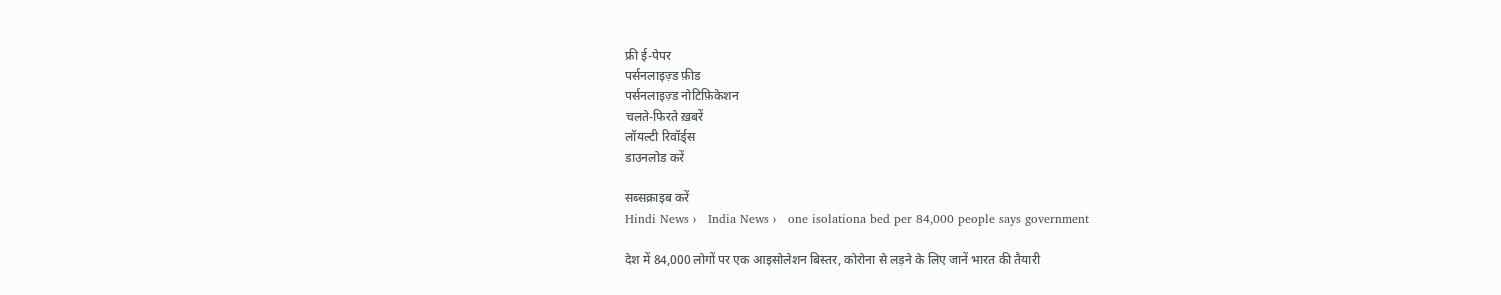फ्री ई-पेपर
पर्सनलाइज़्ड फ़ीड
पर्सनलाइज़्ड नोटिफ़िकेशन
चलते-फिरते ख़बरें
लॉयल्टी रिवॉर्ड्स
डाउनलोड करें

सब्सक्राइब करें
Hindi News ›   India News ›   one isolationa bed per 84,000 people says government

देश में 84,000 लोगों पर एक आइसोलेशन बिस्तर, कोरोना से लड़ने के लिए जानें भारत की तैयारी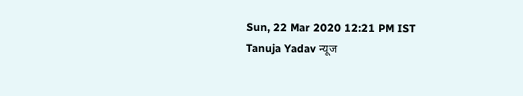Sun, 22 Mar 2020 12:21 PM IST
Tanuja Yadav न्यूज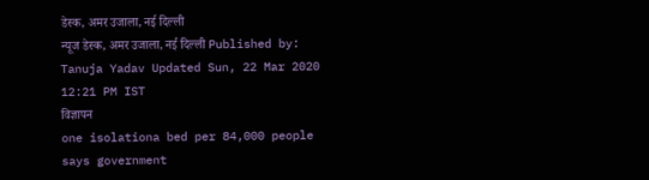डेस्क, अमर उजाला, नई दिल्ली
न्यूज डेस्क, अमर उजाला, नई दिल्ली Published by: Tanuja Yadav Updated Sun, 22 Mar 2020 12:21 PM IST
विज्ञापन
one isolationa bed per 84,000 people says government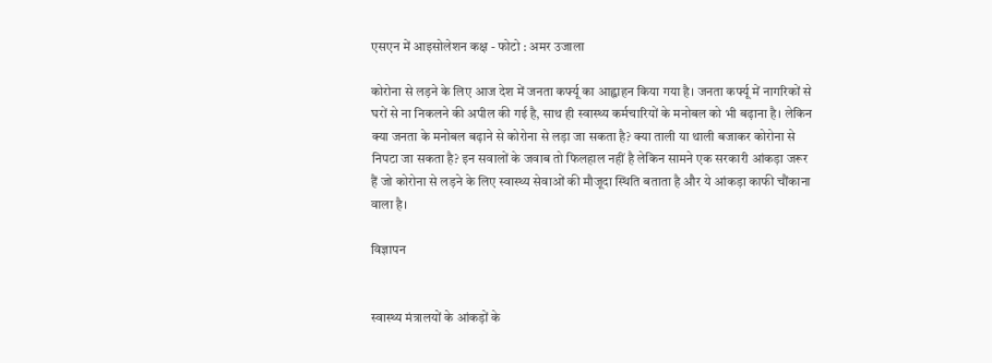एसएन में आइसोलेशन कक्ष - फोटो : अमर उजाला

कोरोना से लड़ने के लिए आज देश में जनता कर्फ्यू का आह्वाहन किया गया है। जनता कर्फ्यू में नागरिकों से घरों से ना निकलने की अपील की गई है, साथ ही स्वास्थ्य कर्मचारियों के मनोबल को भी बढ़ाना है। लेकिन क्या जनता के मनोबल बढ़ाने से कोरोना से लड़ा जा सकता है? क्या ताली या थाली बजाकर कोरोना से निपटा जा सकता है? इन सवालों के जवाब तो फिलहाल नहीं है लेकिन सामने एक सरकारी आंकड़ा जरूर हैं जो कोरोना से लड़ने के लिए स्वास्थ्य सेवाओं की मौजूदा स्थिति बताता है और ये आंकड़ा काफी चौंकाना वाला है।

विज्ञापन


स्वास्थ्य मंत्रालयों के आंकड़ों के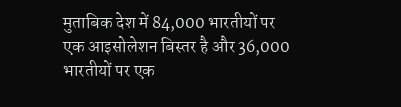मुताबिक देश में 84,000 भारतीयों पर एक आइसोलेशन बिस्तर है और 36,000 भारतीयों पर एक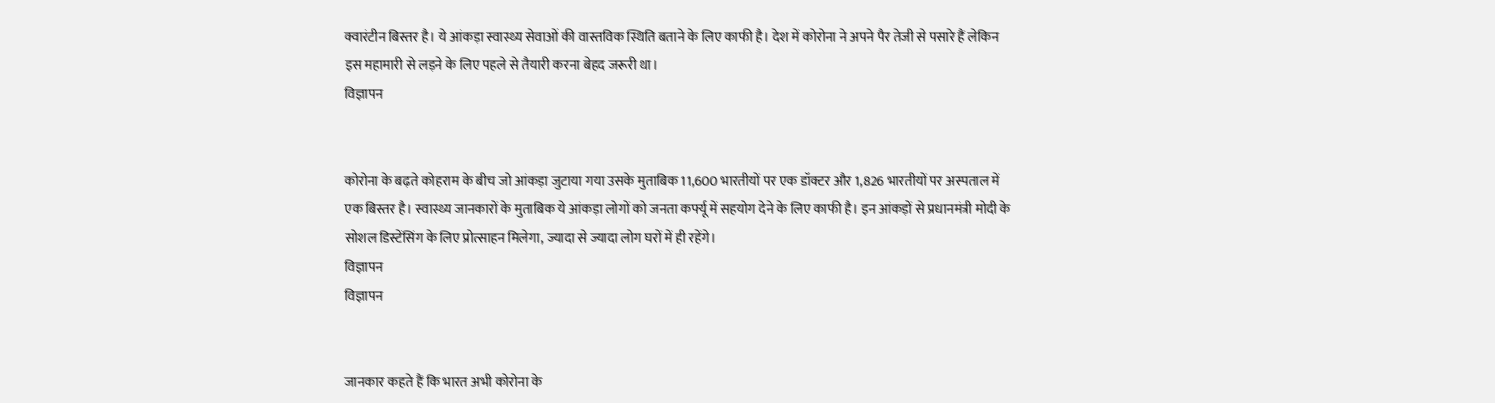क्वारंटीन बिस्तर है। ये आंकड़ा स्वास्थ्य सेवाओं की वास्तविक स्थिति बताने के लिए काफी है। देश में कोरोना ने अपने पैर तेजी से पसारे हैं लेकिन इस महामारी से लड़ने के लिए पहले से तैयारी करना बेहद जरूरी था।
विज्ञापन


कोरोना के बढ़ते कोहराम के बीच जो आंकड़ा जुटाया गया उसके मुताबिक 11,600 भारतीयों पर एक डॉक्टर और 1,826 भारतीयों पर अस्पताल में एक बिस्तर है। स्वास्थ्य जानकारों के मुताबिक ये आंकड़ा लोगों को जनता कर्फ्यू में सहयोग देने के लिए काफी है। इन आंकड़ों से प्रधानमंत्री मोदी के सोशल डिस्टेंसिंग के लिए प्रोत्साहन मिलेगा, ज्यादा से ज्यादा लोग घरों में ही रहेंगे।
विज्ञापन
विज्ञापन


जानकार कहते हैं कि भारत अभी कोरोना के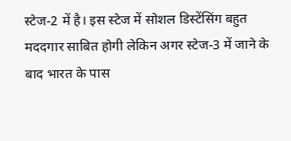स्टेज-2 में है। इस स्टेज में सोशल डिस्टेंसिंग बहुत मददगार साबित होगी लेकिन अगर स्टेज-3 में जाने के बाद भारत के पास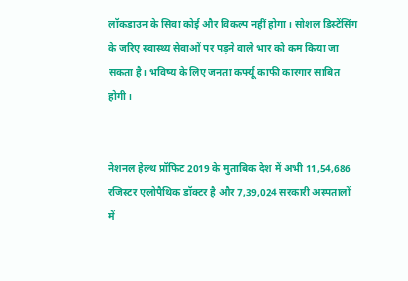लॉकडाउन के सिवा कोई और विकल्प नहीं होगा। सोशल डिस्टेंसिंग के जरिए स्वास्थ्य सेवाओं पर पड़ने वाले भार को कम किया जा सकता है। भविष्य के लिए जनता कर्फ्यू काफी कारगार साबित होगी।


नेशनल हेल्थ प्रॉफिट 2019 के मुताबिक देश में अभी 11,54,686 रजिस्टर एलोपैथिक डॉक्टर है और 7,39,024 सरकारी अस्पतालों में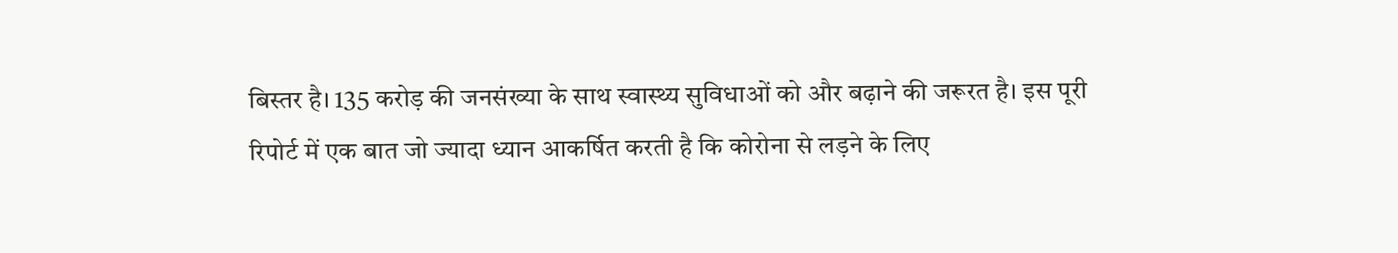बिस्तर है। 135 करोड़ की जनसंख्या के साथ स्वास्थ्य सुविधाओं को और बढ़ाने की जरूरत है। इस पूरी रिपोर्ट में एक बात जो ज्यादा ध्यान आकर्षित करती है कि कोरोना से लड़ने के लिए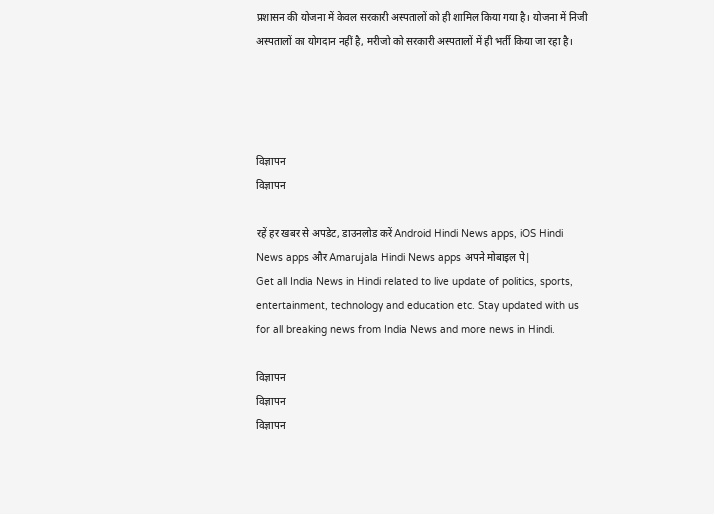प्रशासन की योजना में केवल सरकारी अस्पतालों को ही शामिल किया गया है। योजना में निजी अस्पतालों का योगदान नहीं है, मरीजो को सरकारी अस्पतालों में ही भर्ती किया जा रहा है।




विज्ञापन
विज्ञापन

रहें हर खबर से अपडेट, डाउनलोड करें Android Hindi News apps, iOS Hindi News apps और Amarujala Hindi News apps अपने मोबाइल पे|
Get all India News in Hindi related to live update of politics, sports, entertainment, technology and education etc. Stay updated with us for all breaking news from India News and more news in Hindi.

विज्ञापन
विज्ञापन
विज्ञापन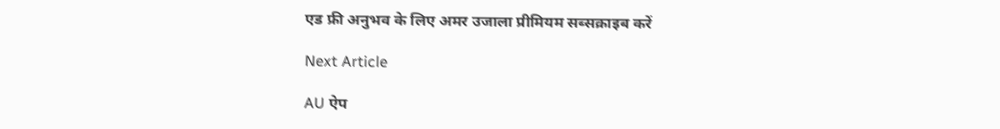एड फ्री अनुभव के लिए अमर उजाला प्रीमियम सब्सक्राइब करें

Next Article

AU ऐप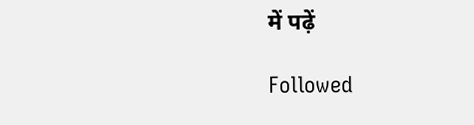में पढ़ें

Followed